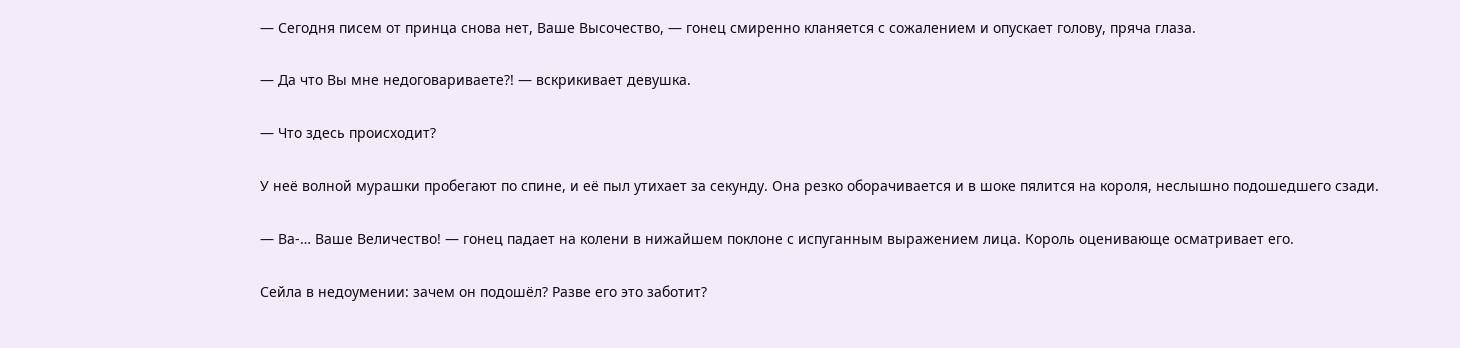— Сегодня писем от принца снова нет, Ваше Высочество, — гонец смиренно кланяется с сожалением и опускает голову, пряча глаза.

— Да что Вы мне недоговариваете?! — вскрикивает девушка.

— Что здесь происходит?

У неё волной мурашки пробегают по спине, и её пыл утихает за секунду. Она резко оборачивается и в шоке пялится на короля, неслышно подошедшего сзади.

— Ва-… Ваше Величество! — гонец падает на колени в нижайшем поклоне с испуганным выражением лица. Король оценивающе осматривает его.

Сейла в недоумении: зачем он подошёл? Разве его это заботит?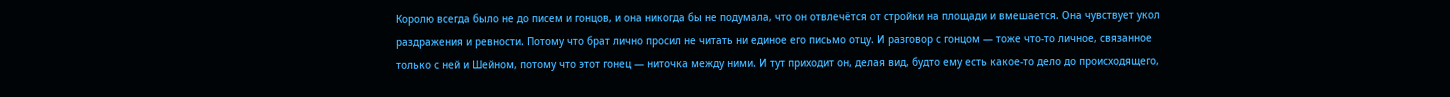Королю всегда было не до писем и гонцов, и она никогда бы не подумала, что он отвлечётся от стройки на площади и вмешается. Она чувствует укол раздражения и ревности. Потому что брат лично просил не читать ни единое его письмо отцу. И разговор с гонцом — тоже что-то личное, связанное только с ней и Шейном, потому что этот гонец — ниточка между ними. И тут приходит он, делая вид, будто ему есть какое-то дело до происходящего,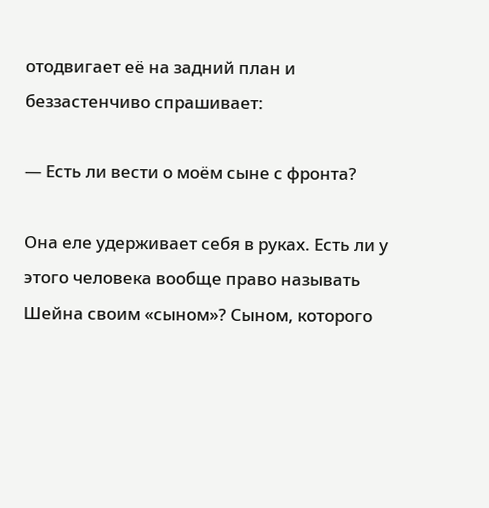отодвигает её на задний план и беззастенчиво спрашивает:

— Есть ли вести о моём сыне с фронта?

Она еле удерживает себя в руках. Есть ли у этого человека вообще право называть Шейна своим «сыном»? Сыном, которого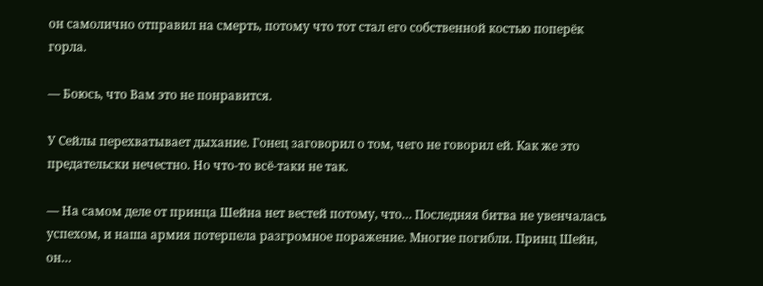он самолично отправил на смерть, потому что тот стал его собственной костью поперёк горла.

— Боюсь, что Вам это не понравится.

У Сейлы перехватывает дыхание. Гонец заговорил о том, чего не говорил ей. Как же это предательски нечестно. Но что-то всё-таки не так.

— На самом деле от принца Шейна нет вестей потому, что… Последняя битва не увенчалась успехом, и наша армия потерпела разгромное поражение. Многие погибли. Принц Шейн, он…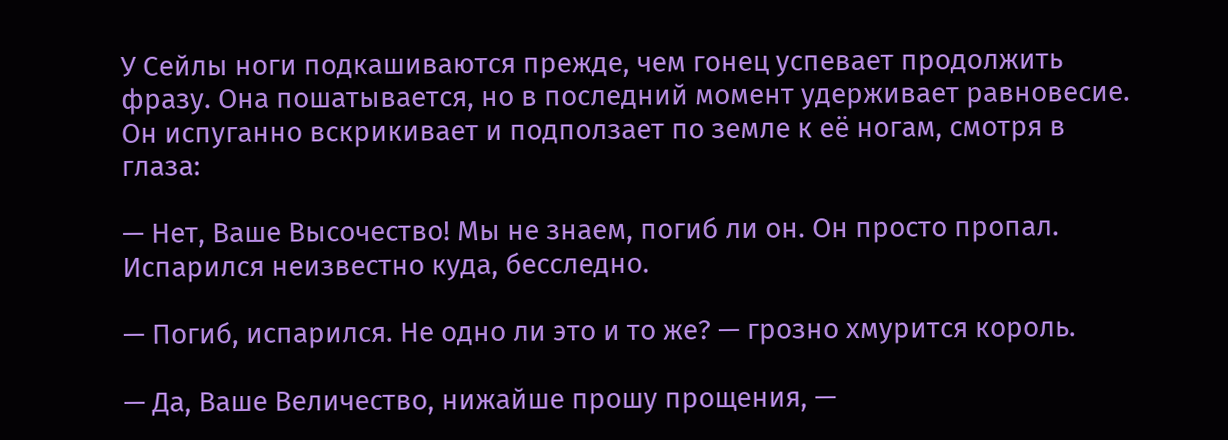У Сейлы ноги подкашиваются прежде, чем гонец успевает продолжить фразу. Она пошатывается, но в последний момент удерживает равновесие. Он испуганно вскрикивает и подползает по земле к её ногам, смотря в глаза:

— Нет, Ваше Высочество! Мы не знаем, погиб ли он. Он просто пропал. Испарился неизвестно куда, бесследно.

— Погиб, испарился. Не одно ли это и то же? — грозно хмурится король.

— Да, Ваше Величество, нижайше прошу прощения, —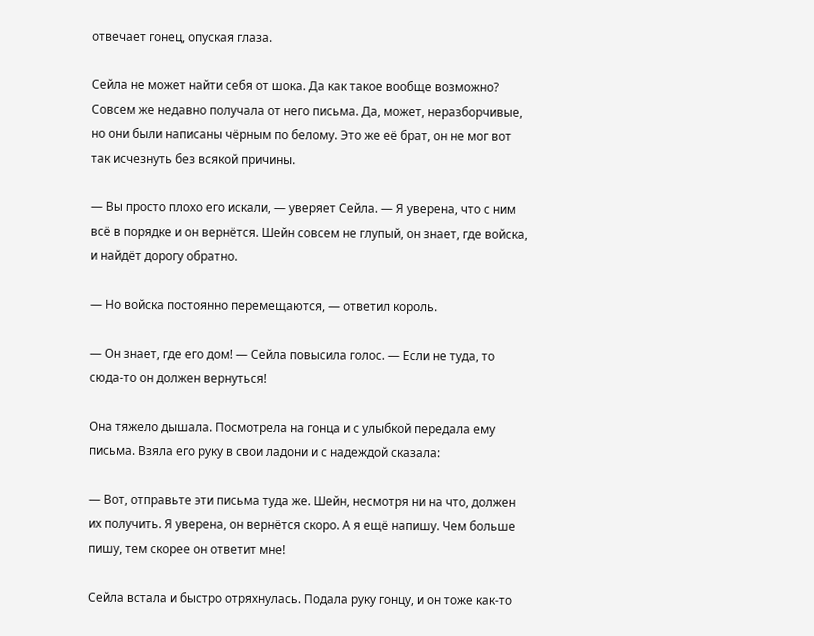отвечает гонец, опуская глаза.

Сейла не может найти себя от шока. Да как такое вообще возможно? Совсем же недавно получала от него письма. Да, может, неразборчивые, но они были написаны чёрным по белому. Это же её брат, он не мог вот так исчезнуть без всякой причины.

— Вы просто плохо его искали, — уверяет Сейла. — Я уверена, что с ним всё в порядке и он вернётся. Шейн совсем не глупый, он знает, где войска, и найдёт дорогу обратно.

— Но войска постоянно перемещаются, — ответил король.

— Он знает, где его дом! — Сейла повысила голос. — Если не туда, то сюда-то он должен вернуться!

Она тяжело дышала. Посмотрела на гонца и с улыбкой передала ему письма. Взяла его руку в свои ладони и с надеждой сказала:

— Вот, отправьте эти письма туда же. Шейн, несмотря ни на что, должен их получить. Я уверена, он вернётся скоро. А я ещё напишу. Чем больше пишу, тем скорее он ответит мне!

Сейла встала и быстро отряхнулась. Подала руку гонцу, и он тоже как-то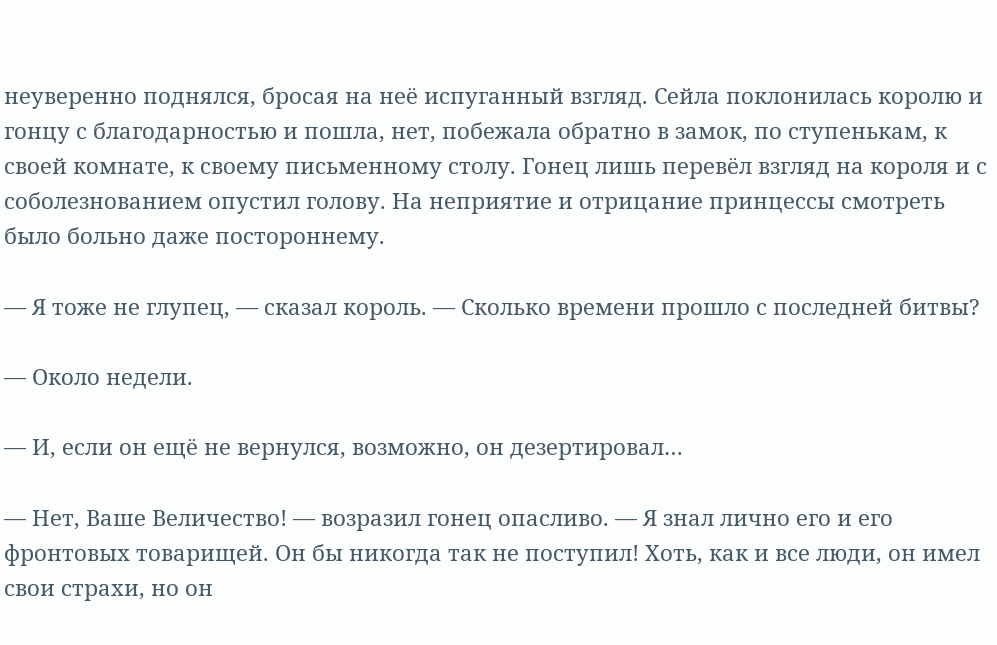неуверенно поднялся, бросая на неё испуганный взгляд. Сейла поклонилась королю и гонцу с благодарностью и пошла, нет, побежала обратно в замок, по ступенькам, к своей комнате, к своему письменному столу. Гонец лишь перевёл взгляд на короля и с соболезнованием опустил голову. На неприятие и отрицание принцессы смотреть было больно даже постороннему.

— Я тоже не глупец, — сказал король. — Сколько времени прошло с последней битвы?

— Около недели.

— И, если он ещё не вернулся, возможно, он дезертировал…

— Нет, Ваше Величество! — возразил гонец опасливо. — Я знал лично его и его фронтовых товарищей. Он бы никогда так не поступил! Хоть, как и все люди, он имел свои страхи, но он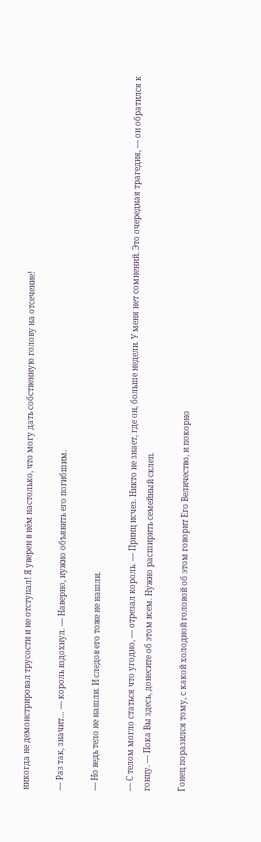никогда не демонстрировал трусости и не отступал! Я уверен в нём настолько, что могу дать собственную голову на отсечение!

— Раз так, значит… — король вздохнул. — Наверно, нужно объявить его погибшим.

— Но ведь тело не нашли. И следов его тоже не нашли.

— С телом могло статься что угодно, — отрезал король. — Принц исчез. Никто не знает, где он, больше недели. У меня нет сомнений. Это очередная трагедия, — он обратился к гонцу. — Пока Вы здесь, донесите об этом всем. Нужно расширить семейный склеп.

Гонец поразился тому, с какой холодной головой об этом говорит Его Величество, и покорно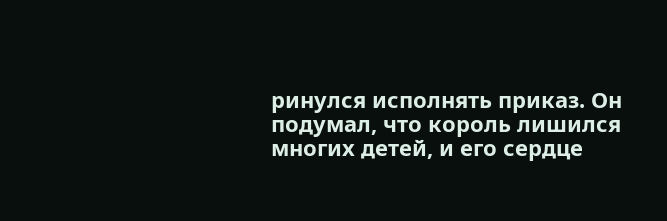ринулся исполнять приказ. Он подумал, что король лишился многих детей, и его сердце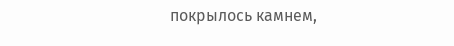покрылось камнем,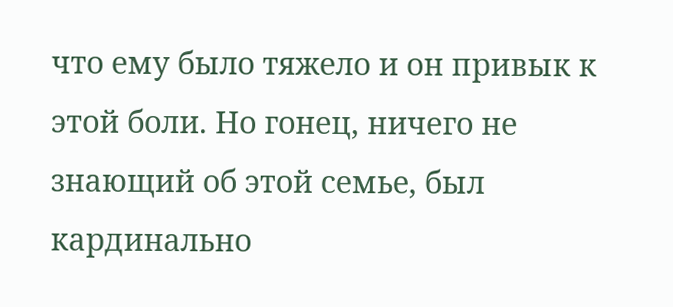что ему было тяжело и он привык к этой боли. Но гонец, ничего не знающий об этой семье, был кардинально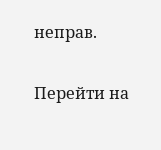неправ.

Перейти на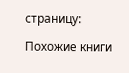страницу:

Похожие книги